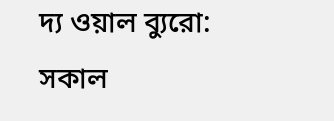দ্য ওয়াল ব্যুরো: সকাল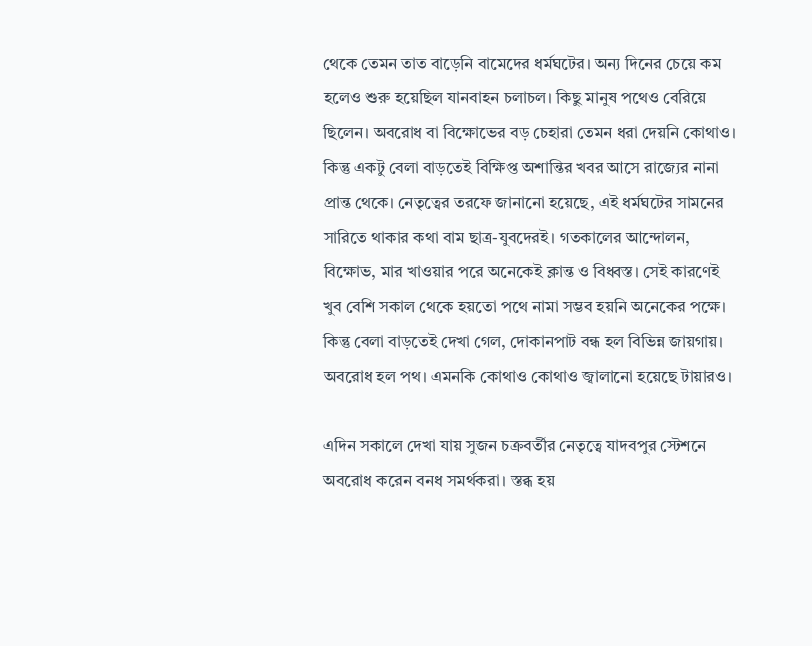থেকে তেমন তাত বাড়েনি বামেদের ধর্মঘটের। অন্য দিনের চেয়ে কম হলেও শুরু হয়েছিল যানবাহন চলাচল। কিছু মানুষ পথেও বেরিয়ে ছিলেন। অবরোধ বা বিক্ষোভের বড় চেহারা তেমন ধরা দেয়নি কোথাও। কিন্তু একটু বেলা বাড়তেই বিক্ষিপ্ত অশান্তির খবর আসে রাজ্যের নানা প্রান্ত থেকে। নেতৃত্বের তরফে জানানো হয়েছে, এই ধর্মঘটের সামনের সারিতে থাকার কথা বাম ছাত্র-যুবদেরই। গতকালের আন্দোলন, বিক্ষোভ, মার খাওয়ার পরে অনেকেই ক্লান্ত ও বিধ্বস্ত। সেই কারণেই খুব বেশি সকাল থেকে হয়তো পথে নামা সম্ভব হয়নি অনেকের পক্ষে।
কিন্তু বেলা বাড়তেই দেখা গেল, দোকানপাট বন্ধ হল বিভিন্ন জায়গায়। অবরোধ হল পথ। এমনকি কোথাও কোথাও জ্বালানো হয়েছে টায়ারও।

এদিন সকালে দেখা যায় সুজন চক্রবর্তীর নেতৃত্বে যাদবপুর স্টেশনে অবরোধ করেন বনধ সমর্থকরা। স্তব্ধ হয়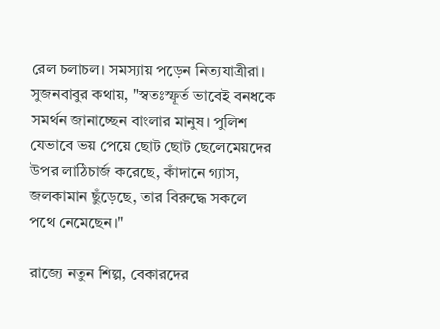রেল চলাচল। সমস্যায় পড়েন নিত্যযাত্রীরা। সুজনবাবুর কথায়, "স্বতঃস্ফূর্ত ভাবেই বনধকে সমর্থন জানাচ্ছেন বাংলার মানুষ। পুলিশ যেভাবে ভয় পেয়ে ছোট ছোট ছেলেমেয়দের উপর লাঠিচার্জ করেছে, কাঁদানে গ্যাস, জলকামান ছুঁড়েছে, তার বিরুদ্ধে সকলে পথে নেমেছেন।"

রাজ্যে নতুন শিল্প, বেকারদের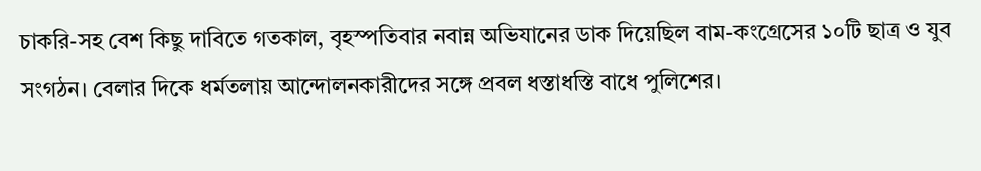চাকরি-সহ বেশ কিছু দাবিতে গতকাল, বৃহস্পতিবার নবান্ন অভিযানের ডাক দিয়েছিল বাম-কংগ্রেসের ১০টি ছাত্র ও যুব সংগঠন। বেলার দিকে ধর্মতলায় আন্দোলনকারীদের সঙ্গে প্রবল ধস্তাধস্তি বাধে পুলিশের।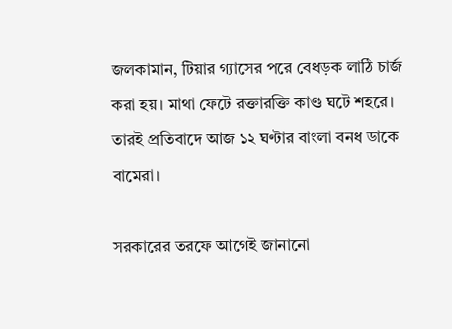জলকামান, টিয়ার গ্যাসের পরে বেধড়ক লাঠি চার্জ করা হয়। মাথা ফেটে রক্তারক্তি কাণ্ড ঘটে শহরে। তারই প্রতিবাদে আজ ১২ ঘণ্টার বাংলা বনধ ডাকে বামেরা।

সরকারের তরফে আগেই জানানো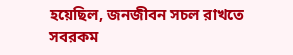হয়েছিল, জনজীবন সচল রাখতে সবরকম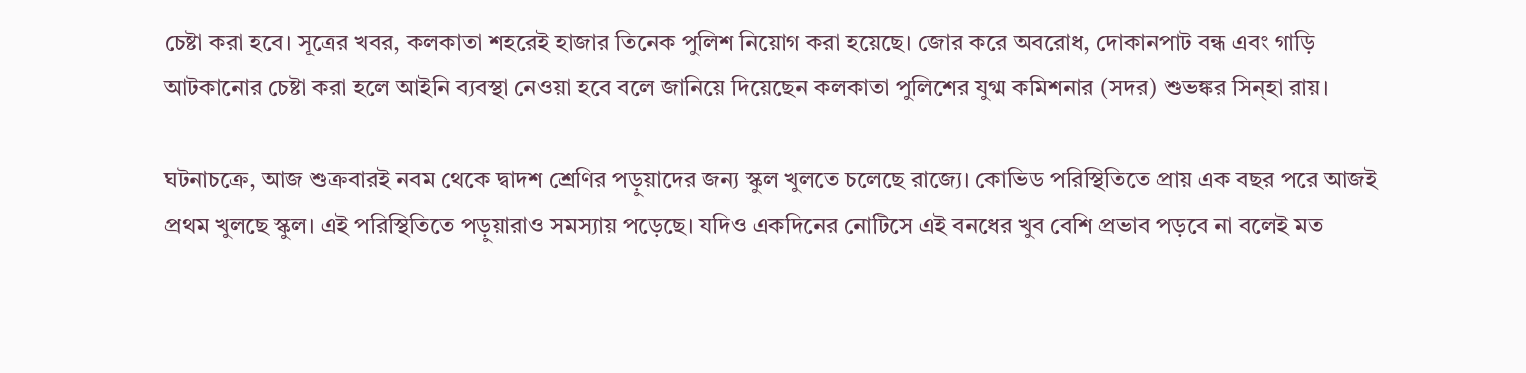চেষ্টা করা হবে। সূত্রের খবর, কলকাতা শহরেই হাজার তিনেক পুলিশ নিয়োগ করা হয়েছে। জোর করে অবরোধ, দোকানপাট বন্ধ এবং গাড়ি আটকানোর চেষ্টা করা হলে আইনি ব্যবস্থা নেওয়া হবে বলে জানিয়ে দিয়েছেন কলকাতা পুলিশের যুগ্ম কমিশনার (সদর) শুভঙ্কর সিন্হা রায়।

ঘটনাচক্রে, আজ শুক্রবারই নবম থেকে দ্বাদশ শ্রেণির পড়ুয়াদের জন্য স্কুল খুলতে চলেছে রাজ্যে। কোভিড পরিস্থিতিতে প্রায় এক বছর পরে আজই প্রথম খুলছে স্কুল। এই পরিস্থিতিতে পড়ুয়ারাও সমস্যায় পড়েছে। যদিও একদিনের নোটিসে এই বনধের খুব বেশি প্রভাব পড়বে না বলেই মত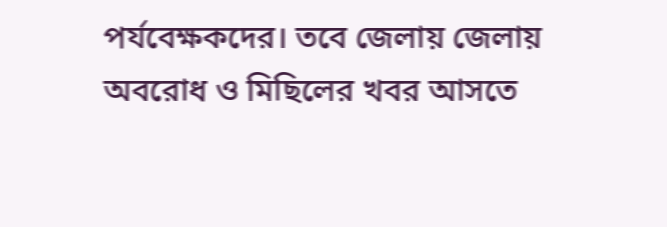পর্যবেক্ষকদের। তবে জেলায় জেলায় অবরোধ ও মিছিলের খবর আসতে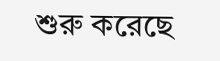শুরু করেছে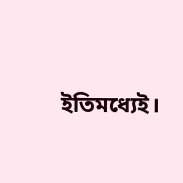ইতিমধ্যেই।